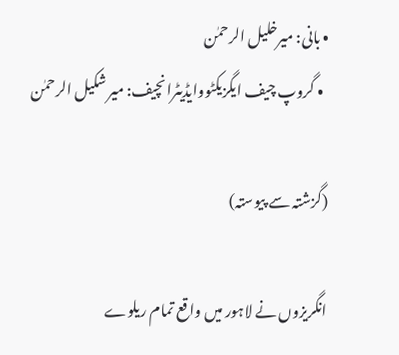• بانی: میرخلیل الرحمٰن
  • گروپ چیف ایگزیکٹووایڈیٹرانچیف: میر شکیل الرحمٰن

(گزشتہ سے پیوستہ)

انگریزوں نے لاہور میں واقع تمام ریلوے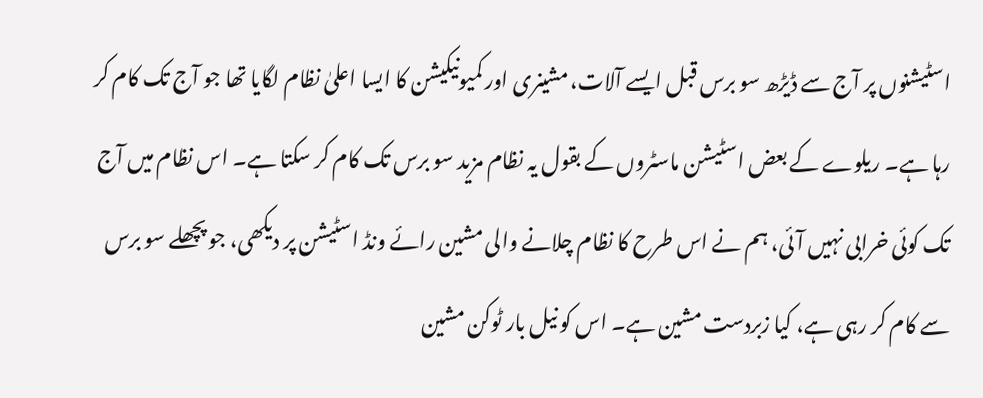اسٹیشنوں پر آج سے ڈیڑھ سو برس قبل ایسے آلات، مشینری اور کمیونیکیشن کا ایسا اعلیٰ نظام لگایا تھا جو آج تک کام کر رہا ہے۔ ریلوے کے بعض اسٹیشن ماسٹروں کے بقول یہ نظام مزید سو برس تک کام کر سکتا ہے۔ اس نظام میں آج تک کوئی خرابی نہیں آئی، ہم نے اس طرح کا نظام چلانے والی مشین رائے ونڈ اسٹیشن پر دیکھی، جو پچھلے سو برس سے کام کر رہی ہے، کیا زبردست مشین ہے۔ اس کو نیل بار ٹوکن مشین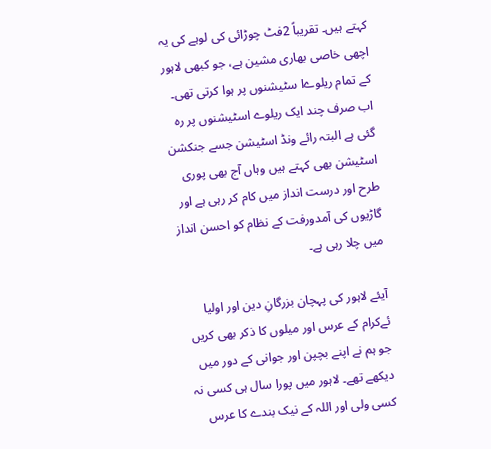کہتے ہیں۔ تقریباً 2فٹ چوڑائی کی لوہے کی یہ اچھی خاصی بھاری مشین ہے، جو کبھی لاہور کے تمام ریلوےا سٹیشنوں پر ہوا کرتی تھی۔ اب صرف چند ایک ریلوے اسٹیشنوں پر رہ گئی ہے البتہ رائے ونڈ اسٹیشن جسے جنکشن اسٹیشن بھی کہتے ہیں وہاں آج بھی پوری طرح اور درست انداز میں کام کر رہی ہے اور گاڑیوں کی آمدورفت کے نظام کو احسن انداز میں چلا رہی ہے۔

آیئے لاہور کی پہچان بزرگانِ دین اور اولیا ئےکرام کے عرس اور میلوں کا ذکر بھی کریں جو ہم نے اپنے بچپن اور جوانی کے دور میں دیکھے تھے۔ لاہور میں پورا سال ہی کسی نہ کسی ولی اور اللہ کے نیک بندے کا عرس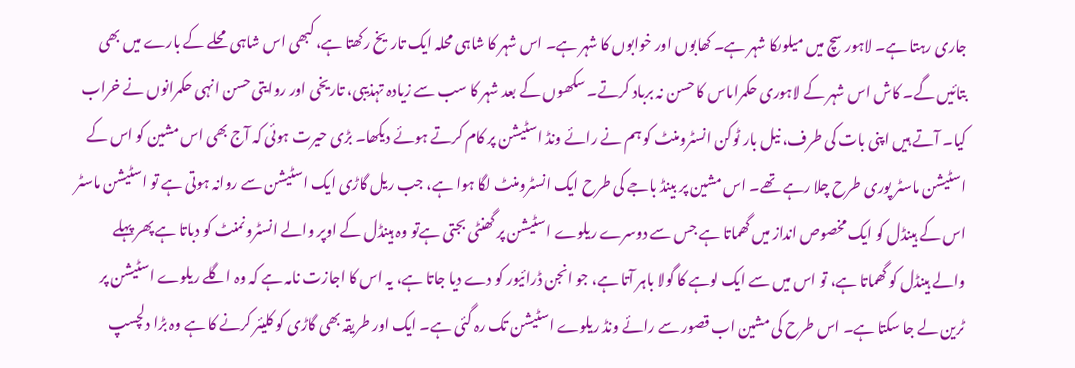جاری رہتا ہے۔ لاہور سچ میں میلوںکا شہر ہے۔ کھابوں اور خوابوں کا شہر ہے۔ اس شہر کا شاہی محلہ ایک تاریخ رکھتا ہے، کبھی اس شاہی محلے کے بارے میں بھی بتائیں گے۔ کاش اس شہر کے لاہوری حکمراںاس کا حسن نہ برباد کرتے۔ سکھوں کے بعد شہر کا سب سے زیادہ تہذیبی، تاریخی اور روایتی حسن انہی حکمرانوں نے خراب کیا۔ آتے ہیں اپنی بات کی طرف، نیل بار ٹوکن انسٹرومنٹ کو ہم نے رائے ونڈ اسٹیشن پر کام کرتے ہوئے دیکھا۔ بڑی حیرت ہوئی کہ آج بھی اس مشین کو اس کے اسٹیشن ماسٹر پوری طرح چلا رہے تھے۔ اس مشین پر بینڈ باجے کی طرح ایک انسٹرومنٹ لگا ہوا ہے، جب ریل گاڑی ایک اسٹیشن سے روانہ ہوتی ہے تو اسٹیشن ماسٹر اس کے ہینڈل کو ایک مخصوص انداز میں گھماتا ہے جس سے دوسرے ریلوے اسٹیشن پر گھنٹی بجتی ہےتو وہ ہینڈل کے اوپر والے انسٹرونمنٹ کو دباتا ہے پھر پہلے والے ہینڈل کو گھماتا ہے، تو اس میں سے ایک لوہے کا گولا باہر آتا ہے، جو انجن ڈرائیور کو دے دیا جاتا ہے، یہ اس کا اجازت نامہ ہے کہ وہ اگلے ریلوے اسٹیشن پر ٹرین لے جا سکتا ہے۔ اس طرح کی مشین اب قصور سے رائے ونڈ ریلوے اسٹیشن تک رہ گئی ہے۔ ایک اور طریقہ بھی گاڑی کو کلیئر کرنے کا ہے وہ بڑا دلچسپ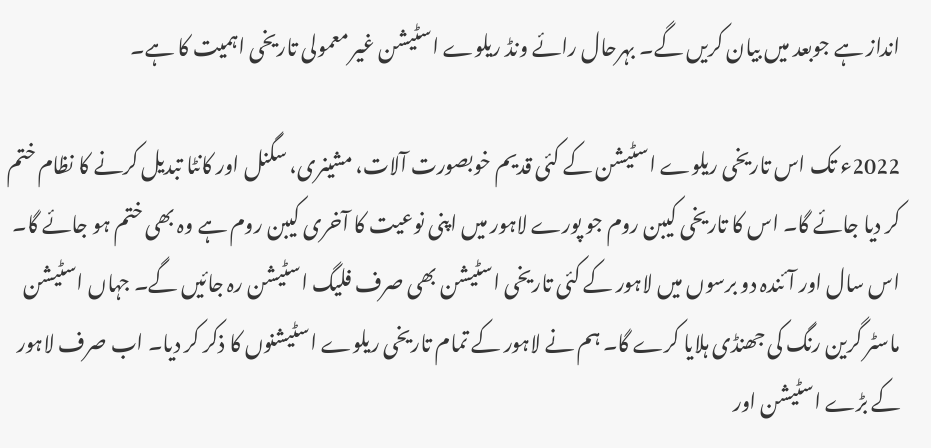انداز ہے جوبعد میں بیان کریں گے۔ بہرحال رائے ونڈ ریلوے اسٹیشن غیر معمولی تاریخی اہمیت کا ہے۔

2022ء تک اس تاریخی ریلوے اسٹیشن کے کئی قدیم خوبصورت آلات، مشینری، سگنل اور کانٹا تبدیل کرنے کا نظام ختم کر دیا جائے گا۔ اس کا تاریخی کیبن روم جو پورے لاہور میں اپنی نوعیت کا آخری کیبن روم ہے وہ بھی ختم ہو جائے گا۔ اس سال اور آئندہ دو برسوں میں لاہور کے کئی تاریخی اسٹیشن بھی صرف فلیگ اسٹیشن رہ جائیں گے۔ جہاں اسٹیشن ماسٹر گرین رنگ کی جھنڈی ہلایا کرے گا۔ ہم نے لاہور کے تمام تاریخی ریلوے اسٹیشنوں کا ذکر کر دیا۔ اب صرف لاہور کے بڑے اسٹیشن اور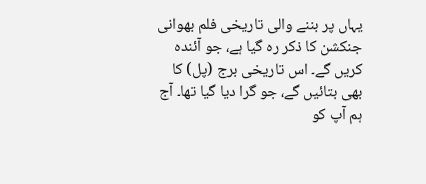یہاں پر بننے والی تاریخی فلم بھوانی جنکشن کا ذکر رہ گیا ہے، جو آئندہ کریں گے۔ اس تاریخی برج (پل) کا بھی بتائیں گے، جو گرا دیا گیا تھا۔ آج ہم آپ کو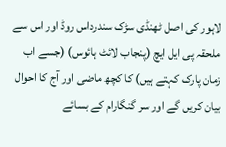لاہور کی اصل ٹھنڈی سڑک سندرداس روڈ اور اس سے ملحقہ پی ایل ایچ (پنجاب لائٹ ہائوس) (جسے اب زمان پارک کہتے ہیں) کا کچھ ماضی اور آج کا احوال بیان کریں گے اور سر گنگارام کے بسائے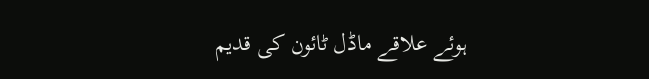ہوئے علاقے ماڈل ٹائون کی قدیم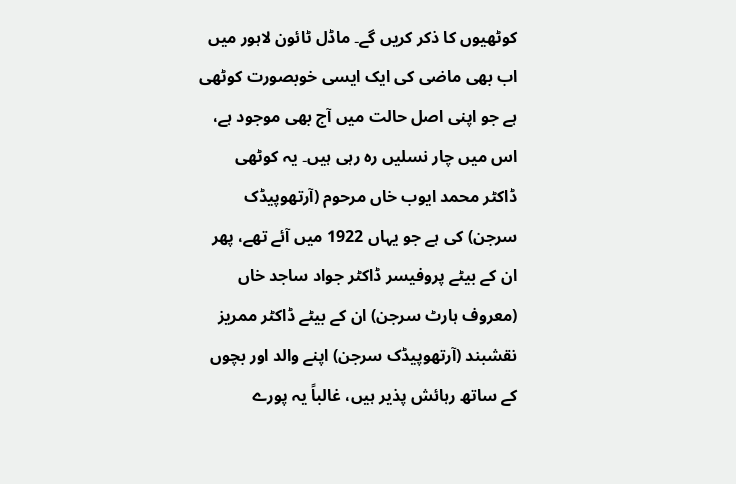کوٹھیوں کا ذکر کریں گے۔ ماڈل ٹائون لاہور میں اب بھی ماضی کی ایک ایسی خوبصورت کوٹھی ہے جو اپنی اصل حالت میں آج بھی موجود ہے، اس میں چار نسلیں رہ رہی ہیں۔ یہ کوٹھی ڈاکٹر محمد ایوب خاں مرحوم (آرتھوپیڈک سرجن) کی ہے جو یہاں 1922 میں آئے تھے، پھر ان کے بیٹے پروفیسر ڈاکٹر جواد ساجد خاں (معروف ہارٹ سرجن) ان کے بیٹے ڈاکٹر ممریز نقشبند (آرتھوپیڈک سرجن) اپنے والد اور بچوں کے ساتھ رہائش پذیر ہیں، غالباً یہ پورے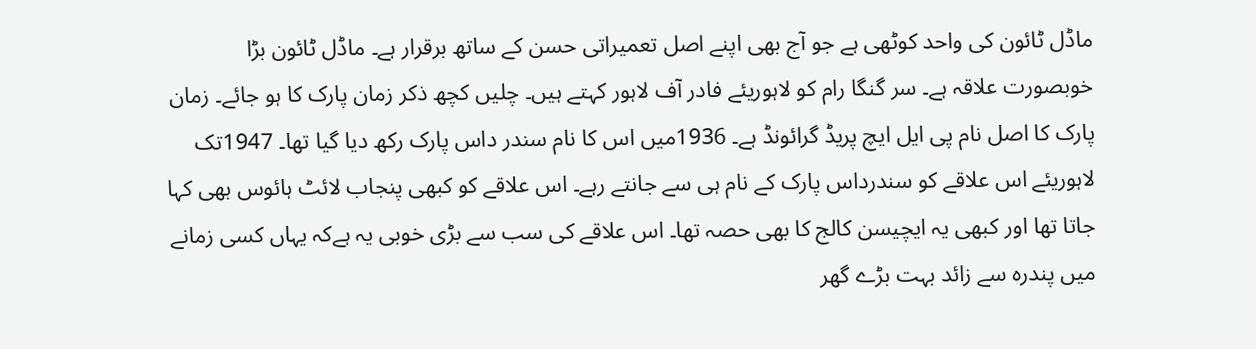ماڈل ٹائون کی واحد کوٹھی ہے جو آج بھی اپنے اصل تعمیراتی حسن کے ساتھ برقرار ہے۔ ماڈل ٹائون بڑا خوبصورت علاقہ ہے۔ سر گنگا رام کو لاہوریئے فادر آف لاہور کہتے ہیں۔ چلیں کچھ ذکر زمان پارک کا ہو جائے۔ زمان پارک کا اصل نام پی ایل ایچ پریڈ گرائونڈ ہے۔ 1936میں اس کا نام سندر داس پارک رکھ دیا گیا تھا۔ 1947تک لاہوریئے اس علاقے کو سندرداس پارک کے نام ہی سے جانتے رہے۔ اس علاقے کو کبھی پنجاب لائٹ ہائوس بھی کہا جاتا تھا اور کبھی یہ ایچیسن کالج کا بھی حصہ تھا۔ اس علاقے کی سب سے بڑی خوبی یہ ہےکہ یہاں کسی زمانے میں پندرہ سے زائد بہت بڑے گھر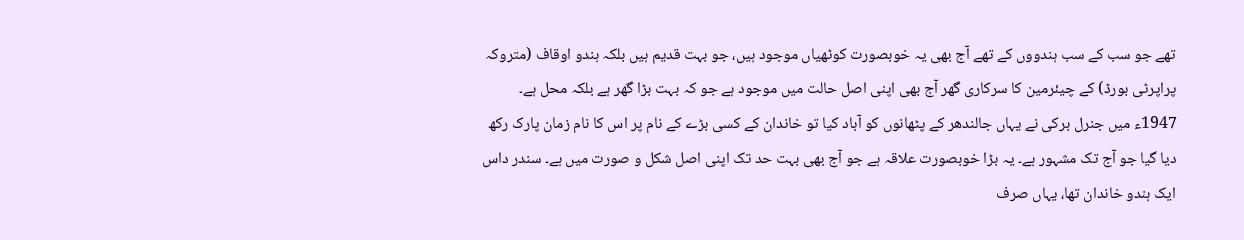تھے جو سب کے سب ہندووں کے تھے آج بھی یہ خوبصورت کوٹھیاں موجود ہیں، جو بہت قدیم ہیں بلکہ ہندو اوقاف (متروکہ پراپرٹی بورڈ) کے چیئرمین کا سرکاری گھر آج بھی اپنی اصل حالت میں موجود ہے جو کہ بہت بڑا گھر ہے بلکہ محل ہے۔ 1947ء میں جنرل برکی نے یہاں جالندھر کے پٹھانوں کو آباد کیا تو خاندان کے کسی بڑے کے نام پر اس کا نام زمان پارک رکھ دیا گیا جو آج تک مشہور ہے۔ یہ بڑا خوبصورت علاقہ ہے جو آج بھی بہت حد تک اپنی اصل شکل و صورت میں ہے۔ سندر داس ایک ہندو خاندان تھا، یہاں صرف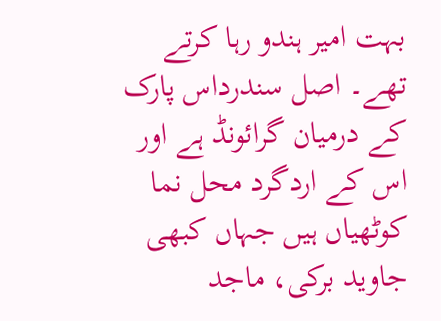بہت امیر ہندو رہا کرتے تھے۔ اصل سندرداس پارک کے درمیان گرائونڈ ہے اور اس کے اردگرد محل نما کوٹھیاں ہیں جہاں کبھی جاوید برکی، ماجد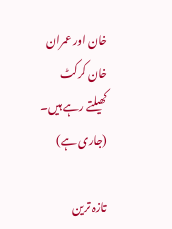خان اور عمران خان کرکٹ کھیلتے رہے ہیں۔ (جاری ہے)

تازہ ترین